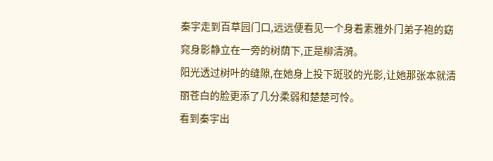秦宇走到百草园门口,远远便看见一个身着素雅外门弟子袍的窈窕身影静立在一旁的树荫下,正是柳清漪。
阳光透过树叶的缝隙,在她身上投下斑驳的光影,让她那张本就清丽苍白的脸更添了几分柔弱和楚楚可怜。
看到秦宇出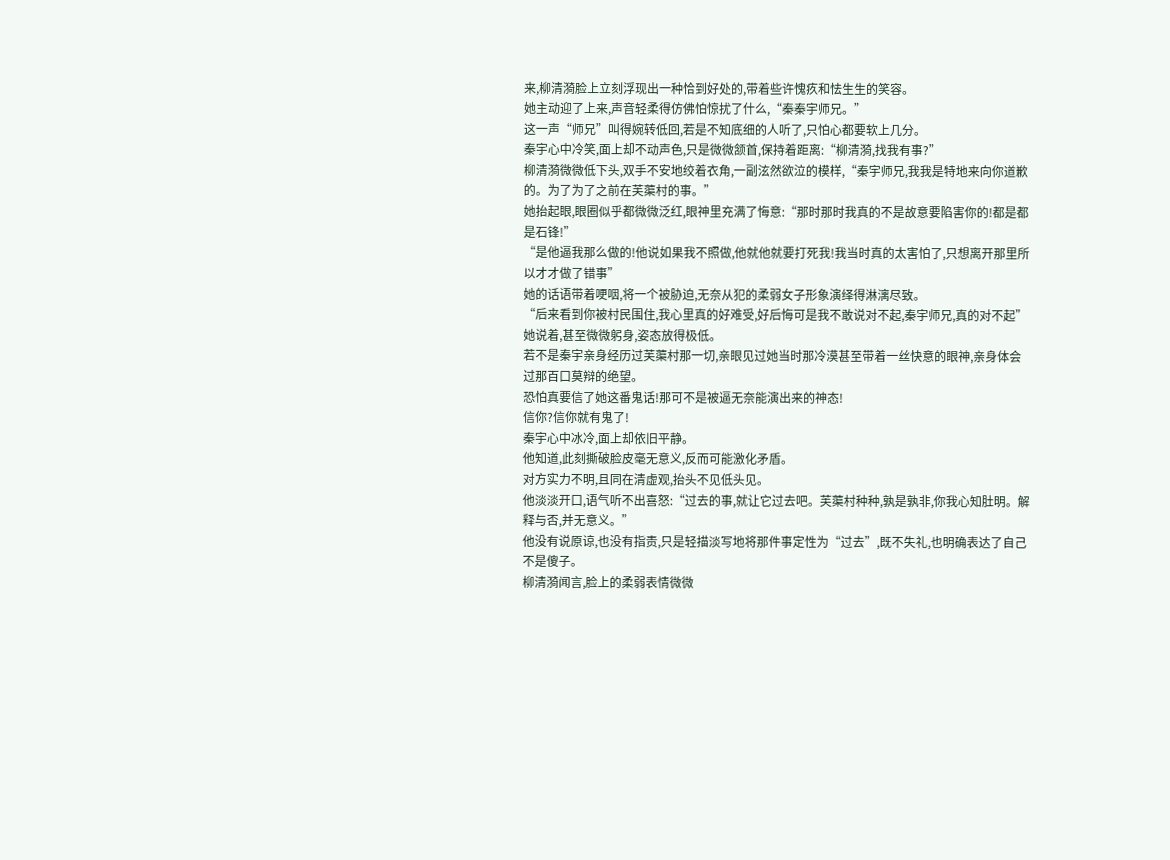来,柳清漪脸上立刻浮现出一种恰到好处的,带着些许愧疚和怯生生的笑容。
她主动迎了上来,声音轻柔得仿佛怕惊扰了什么,“秦秦宇师兄。”
这一声“师兄”叫得婉转低回,若是不知底细的人听了,只怕心都要软上几分。
秦宇心中冷笑,面上却不动声色,只是微微颔首,保持着距离:“柳清漪,找我有事?”
柳清漪微微低下头,双手不安地绞着衣角,一副泫然欲泣的模样,“秦宇师兄,我我是特地来向你道歉的。为了为了之前在芙蕖村的事。”
她抬起眼,眼圈似乎都微微泛红,眼神里充满了悔意:“那时那时我真的不是故意要陷害你的!都是都是石锋!”
“是他逼我那么做的!他说如果我不照做,他就他就要打死我!我当时真的太害怕了,只想离开那里所以才才做了错事”
她的话语带着哽咽,将一个被胁迫,无奈从犯的柔弱女子形象演绎得淋漓尽致。
“后来看到你被村民围住,我心里真的好难受,好后悔可是我不敢说对不起,秦宇师兄,真的对不起”她说着,甚至微微躬身,姿态放得极低。
若不是秦宇亲身经历过芙蕖村那一切,亲眼见过她当时那冷漠甚至带着一丝快意的眼神,亲身体会过那百口莫辩的绝望。
恐怕真要信了她这番鬼话!那可不是被逼无奈能演出来的神态!
信你?信你就有鬼了!
秦宇心中冰冷,面上却依旧平静。
他知道,此刻撕破脸皮毫无意义,反而可能激化矛盾。
对方实力不明,且同在清虚观,抬头不见低头见。
他淡淡开口,语气听不出喜怒:“过去的事,就让它过去吧。芙蕖村种种,孰是孰非,你我心知肚明。解释与否,并无意义。”
他没有说原谅,也没有指责,只是轻描淡写地将那件事定性为“过去”,既不失礼,也明确表达了自己不是傻子。
柳清漪闻言,脸上的柔弱表情微微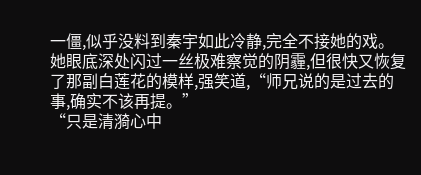一僵,似乎没料到秦宇如此冷静,完全不接她的戏。
她眼底深处闪过一丝极难察觉的阴霾,但很快又恢复了那副白莲花的模样,强笑道,“师兄说的是过去的事,确实不该再提。”
“只是清漪心中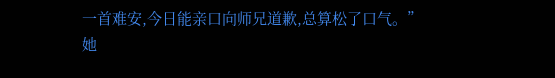一首难安,今日能亲口向师兄道歉,总算松了口气。”
她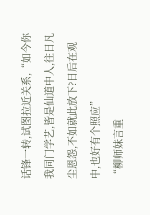话锋一转,试图拉近关系,“如今你我同门学艺,皆是仙道中人,往日凡尘恩怨,不如就此放下?日后在观中,也好有个照应”
“柳师妹言重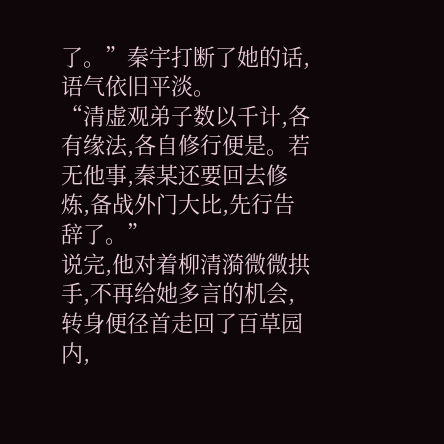了。”秦宇打断了她的话,语气依旧平淡。
“清虚观弟子数以千计,各有缘法,各自修行便是。若无他事,秦某还要回去修炼,备战外门大比,先行告辞了。”
说完,他对着柳清漪微微拱手,不再给她多言的机会,转身便径首走回了百草园内,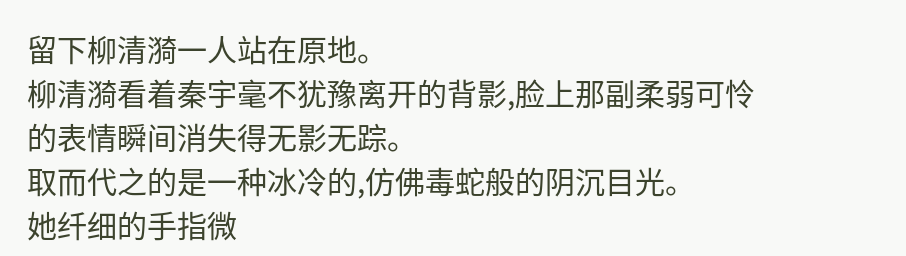留下柳清漪一人站在原地。
柳清漪看着秦宇毫不犹豫离开的背影,脸上那副柔弱可怜的表情瞬间消失得无影无踪。
取而代之的是一种冰冷的,仿佛毒蛇般的阴沉目光。
她纤细的手指微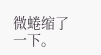微蜷缩了一下。